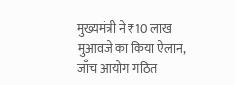मुख्यमंत्री ने ₹10 लाख मुआवजे का किया ऐलान, जाँच आयोग गठित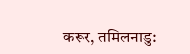करूर, तमिलनाडु: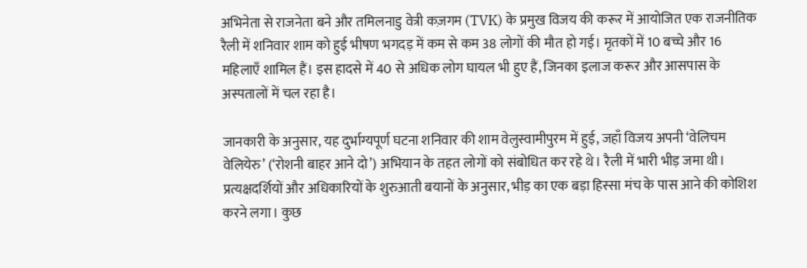अभिनेता से राजनेता बने और तमिलनाडु वेत्री कज़गम (TVK) के प्रमुख विजय की करूर में आयोजित एक राजनीतिक रैली में शनिवार शाम को हुई भीषण भगदड़ में कम से कम 38 लोगों की मौत हो गई। मृतकों में 10 बच्चे और 16 महिलाएँ शामिल हैं। इस हादसे में 40 से अधिक लोग घायल भी हुए हैं, जिनका इलाज करूर और आसपास के अस्पतालों में चल रहा है।

जानकारी के अनुसार, यह दुर्भाग्यपूर्ण घटना शनिवार की शाम वेलुस्वामीपुरम में हुई, जहाँ विजय अपनी ‘वेलिचम वेलियेरु’ (‘रोशनी बाहर आने दो’) अभियान के तहत लोगों को संबोधित कर रहे थे। रैली में भारी भीड़ जमा थी।
प्रत्यक्षदर्शियों और अधिकारियों के शुरुआती बयानों के अनुसार, भीड़ का एक बड़ा हिस्सा मंच के पास आने की कोशिश करने लगा। कुछ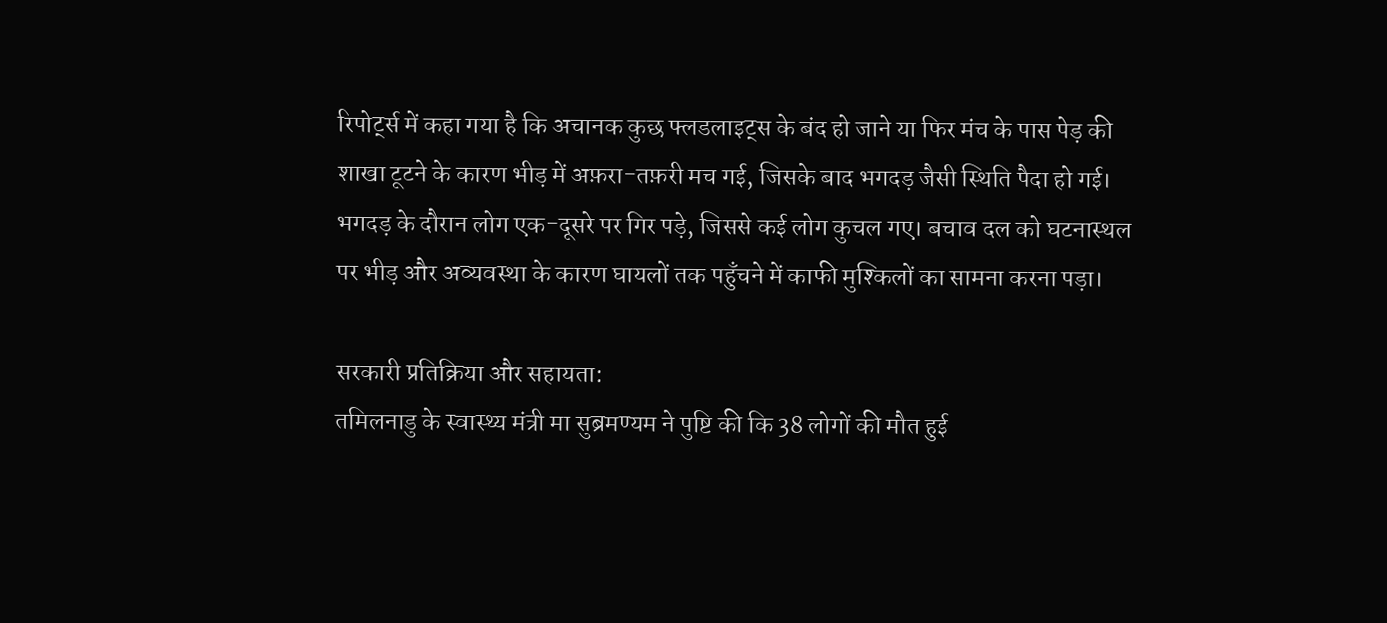रिपोर्ट्स में कहा गया है कि अचानक कुछ फ्लडलाइट्स के बंद हो जाने या फिर मंच के पास पेड़ की शाखा टूटने के कारण भीड़ में अफ़रा-तफ़री मच गई, जिसके बाद भगदड़ जैसी स्थिति पैदा हो गई।
भगदड़ के दौरान लोग एक-दूसरे पर गिर पड़े, जिससे कई लोग कुचल गए। बचाव दल को घटनास्थल पर भीड़ और अव्यवस्था के कारण घायलों तक पहुँचने में काफी मुश्किलों का सामना करना पड़ा।

सरकारी प्रतिक्रिया और सहायता:
तमिलनाडु के स्वास्थ्य मंत्री मा सुब्रमण्यम ने पुष्टि की कि 38 लोगों की मौत हुई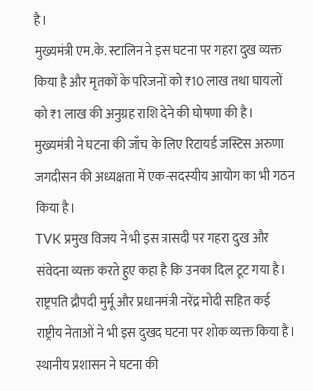है।
मुख्यमंत्री एम.के. स्टालिन ने इस घटना पर गहरा दुख व्यक्त किया है और मृतकों के परिजनों को ₹10 लाख तथा घायलों को ₹1 लाख की अनुग्रह राशि देने की घोषणा की है। मुख्यमंत्री ने घटना की जाँच के लिए रिटायर्ड जस्टिस अरुणा जगदीसन की अध्यक्षता में एक-सदस्यीय आयोग का भी गठन किया है।
TVK प्रमुख विजय ने भी इस त्रासदी पर गहरा दुख और संवेदना व्यक्त करते हुए कहा है कि उनका दिल टूट गया है।
राष्ट्रपति द्रौपदी मुर्मू और प्रधानमंत्री नरेंद्र मोदी सहित कई राष्ट्रीय नेताओं ने भी इस दुखद घटना पर शोक व्यक्त किया है।
स्थानीय प्रशासन ने घटना की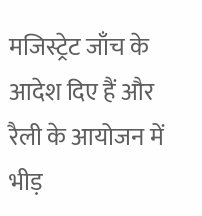मजिस्ट्रेट जाँच के आदेश दिए हैं और रैली के आयोजन में भीड़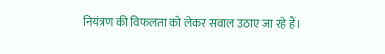नियंत्रण की विफलता को लेकर सवाल उठाए जा रहे हैं।